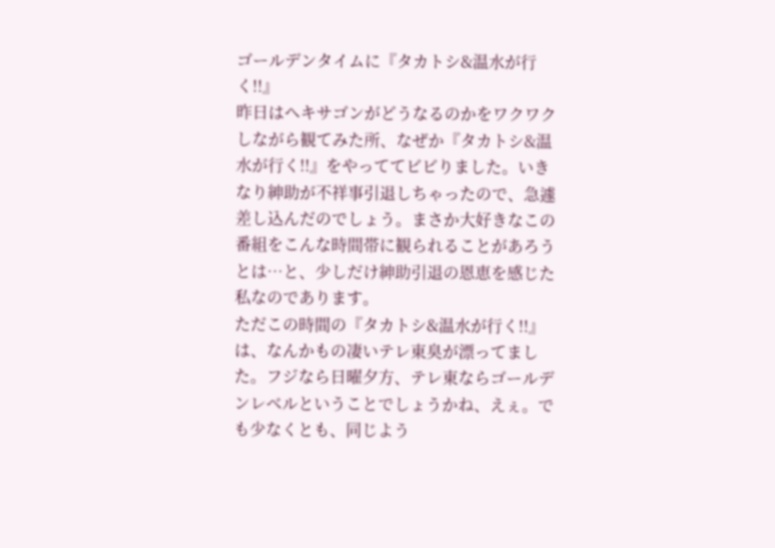ゴールデンタイムに『タカトシ&温水が行く!!』
昨日はヘキサゴンがどうなるのかをワクワクしながら観てみた所、なぜか『タカトシ&温水が行く!!』をやっててビビりました。いきなり紳助が不祥事引退しちゃったので、急遽差し込んだのでしょう。まさか大好きなこの番組をこんな時間帯に観られることがあろうとは…と、少しだけ紳助引退の恩恵を感じた私なのであります。
ただこの時間の『タカトシ&温水が行く!!』は、なんかもの凄いテレ東臭が漂ってました。フジなら日曜夕方、テレ東ならゴールデンレベルということでしょうかね、えぇ。でも少なくとも、同じよう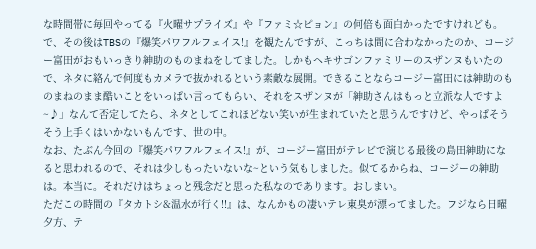な時間帯に毎回やってる『火曜サプライズ』や『ファミ☆ピョン』の何倍も面白かったですけれども。
で、その後はTBSの『爆笑パワフルフェイス!』を観たんですが、こっちは間に合わなかったのか、コージー富田がおもいっきり紳助のものまねをしてました。しかもヘキサゴンファミリーのスザンヌもいたので、ネタに絡んで何度もカメラで抜かれるという素敵な展開。できることならコージー富田には紳助のものまねのまま酷いことをいっぱい言ってもらい、それをスザンヌが「紳助さんはもっと立派な人ですよ~♪」なんて否定してたら、ネタとしてこれほどない笑いが生まれていたと思うんですけど、やっぱそうそう上手くはいかないもんです、世の中。
なお、たぶん今回の『爆笑パワフルフェイス!』が、コージー富田がテレビで演じる最後の島田紳助になると思われるので、それは少しもったいないな~という気もしました。似てるからね、コージーの紳助は。本当に。それだけはちょっと残念だと思った私なのであります。おしまい。
ただこの時間の『タカトシ&温水が行く!!』は、なんかもの凄いテレ東臭が漂ってました。フジなら日曜夕方、テ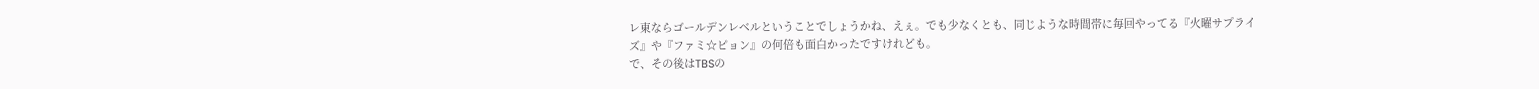レ東ならゴールデンレベルということでしょうかね、えぇ。でも少なくとも、同じような時間帯に毎回やってる『火曜サプライズ』や『ファミ☆ピョン』の何倍も面白かったですけれども。
で、その後はTBSの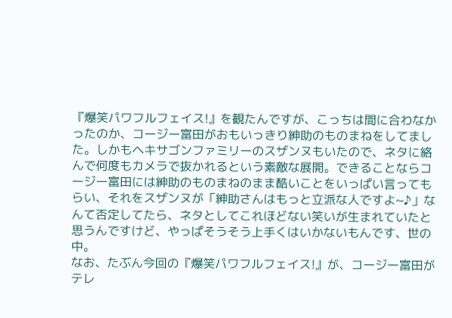『爆笑パワフルフェイス!』を観たんですが、こっちは間に合わなかったのか、コージー富田がおもいっきり紳助のものまねをしてました。しかもヘキサゴンファミリーのスザンヌもいたので、ネタに絡んで何度もカメラで抜かれるという素敵な展開。できることならコージー富田には紳助のものまねのまま酷いことをいっぱい言ってもらい、それをスザンヌが「紳助さんはもっと立派な人ですよ~♪」なんて否定してたら、ネタとしてこれほどない笑いが生まれていたと思うんですけど、やっぱそうそう上手くはいかないもんです、世の中。
なお、たぶん今回の『爆笑パワフルフェイス!』が、コージー富田がテレ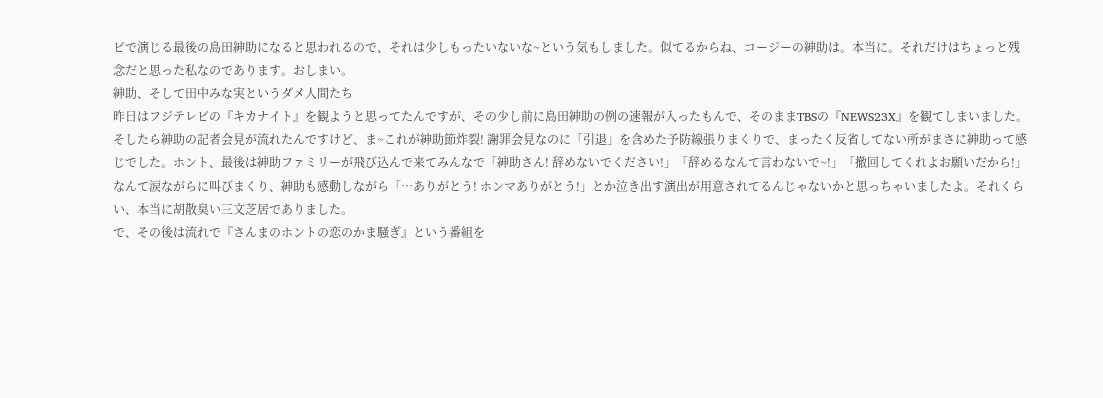ビで演じる最後の島田紳助になると思われるので、それは少しもったいないな~という気もしました。似てるからね、コージーの紳助は。本当に。それだけはちょっと残念だと思った私なのであります。おしまい。
紳助、そして田中みな実というダメ人間たち
昨日はフジテレビの『キカナイト』を観ようと思ってたんですが、その少し前に島田紳助の例の速報が入ったもんで、そのままTBSの『NEWS23X』を観てしまいました。
そしたら紳助の記者会見が流れたんですけど、ま~これが紳助節炸裂! 謝罪会見なのに「引退」を含めた予防線張りまくりで、まったく反省してない所がまさに紳助って感じでした。ホント、最後は紳助ファミリーが飛び込んで来てみんなで「紳助さん! 辞めないでください!」「辞めるなんて言わないで~!」「撤回してくれよお願いだから!」なんて涙ながらに叫びまくり、紳助も感動しながら「…ありがとう! ホンマありがとう!」とか泣き出す演出が用意されてるんじゃないかと思っちゃいましたよ。それくらい、本当に胡散臭い三文芝居でありました。
で、その後は流れで『さんまのホントの恋のかま騒ぎ』という番組を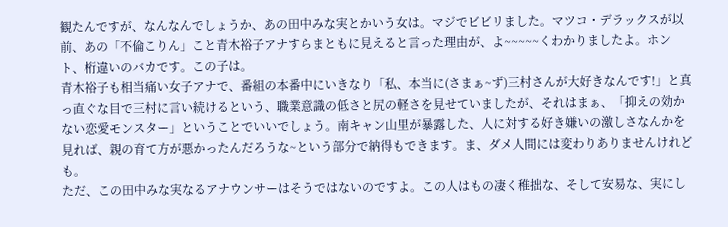観たんですが、なんなんでしょうか、あの田中みな実とかいう女は。マジでビビリました。マツコ・デラックスが以前、あの「不倫こりん」こと青木裕子アナすらまともに見えると言った理由が、よ~~~~~くわかりましたよ。ホント、桁違いのバカです。この子は。
青木裕子も相当痛い女子アナで、番組の本番中にいきなり「私、本当に(さまぁ~ず)三村さんが大好きなんです!」と真っ直ぐな目で三村に言い続けるという、職業意識の低さと尻の軽さを見せていましたが、それはまぁ、「抑えの効かない恋愛モンスター」ということでいいでしょう。南キャン山里が暴露した、人に対する好き嫌いの激しさなんかを見れば、親の育て方が悪かったんだろうな~という部分で納得もできます。ま、ダメ人間には変わりありませんけれども。
ただ、この田中みな実なるアナウンサーはそうではないのですよ。この人はもの凄く稚拙な、そして安易な、実にし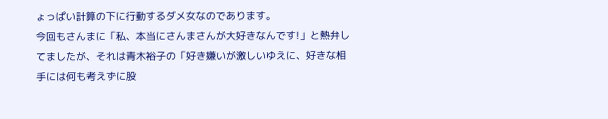ょっぱい計算の下に行動するダメ女なのであります。
今回もさんまに「私、本当にさんまさんが大好きなんです!」と熱弁してましたが、それは青木裕子の「好き嫌いが激しいゆえに、好きな相手には何も考えずに股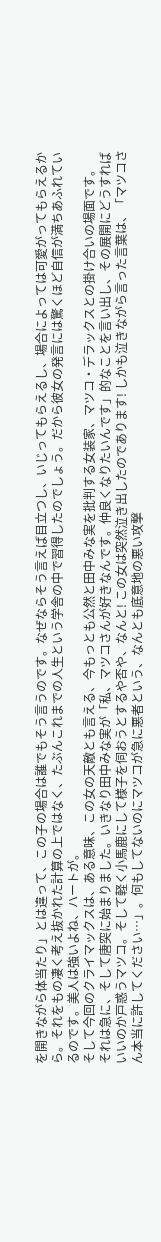を開きながら体当たり」とは違って、この子の場合は誰でもそう言うのです。なぜならそう言えば目立つし、いじってもらえるし、場合によっては可愛がってもらえるから。それをもの凄く考え抜かれた計算の上ではなく、たぶんこれまでの人生という学舎の中で習得したのでしょう。だから彼女の発言には驚くほど自信が満ちあふれているのです。美人は強いよね、ハートが。
そして今回のクライマックスは、ある意味、この女の天敵とも言える、今もっとも公然と田中みな実を批判する女装家、マツコ・デラックスとの掛け合いの場面です。
それは急に、そして唐突に始まりました。いきなり田中みな実が「私、マツコさんが好きなんです。仲良くなりたいんです」的なことを言い出し、その展開にどうすればいいのか戸惑うマツコ。そして軽く小馬鹿にして様子を伺おうとするや否や、なんと! この女は突然泣き出したのであります! しかも泣きながら言った言葉は、「マツコさん本当に許してください…」。何もしてないのにマツコが急に悪者という、なんとも底意地の悪い攻撃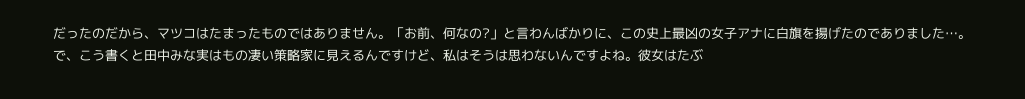だったのだから、マツコはたまったものではありません。「お前、何なの?」と言わんばかりに、この史上最凶の女子アナに白旗を揚げたのでありました…。
で、こう書くと田中みな実はもの凄い策略家に見えるんですけど、私はそうは思わないんですよね。彼女はたぶ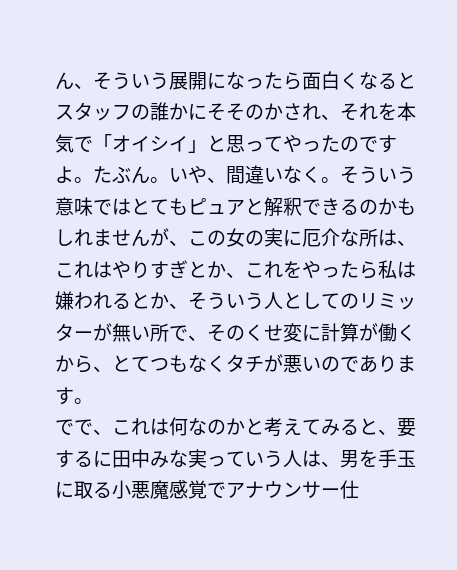ん、そういう展開になったら面白くなるとスタッフの誰かにそそのかされ、それを本気で「オイシイ」と思ってやったのですよ。たぶん。いや、間違いなく。そういう意味ではとてもピュアと解釈できるのかもしれませんが、この女の実に厄介な所は、これはやりすぎとか、これをやったら私は嫌われるとか、そういう人としてのリミッターが無い所で、そのくせ変に計算が働くから、とてつもなくタチが悪いのであります。
でで、これは何なのかと考えてみると、要するに田中みな実っていう人は、男を手玉に取る小悪魔感覚でアナウンサー仕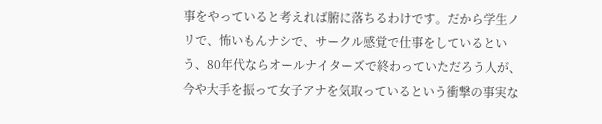事をやっていると考えれば腑に落ちるわけです。だから学生ノリで、怖いもんナシで、サークル感覚で仕事をしているという、80年代ならオールナイターズで終わっていただろう人が、今や大手を振って女子アナを気取っているという衝撃の事実な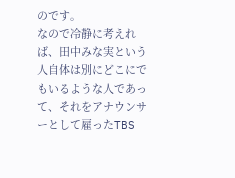のです。
なので冷静に考えれば、田中みな実という人自体は別にどこにでもいるような人であって、それをアナウンサーとして雇ったTBS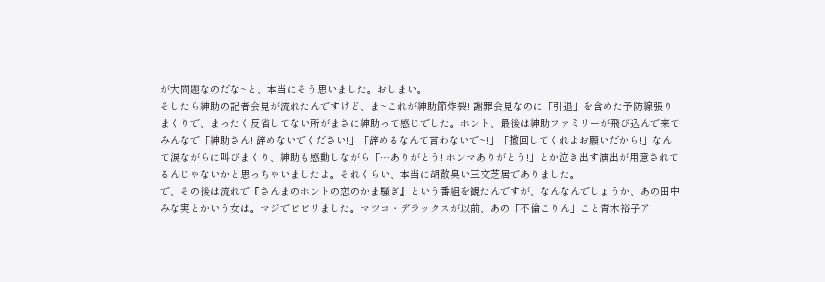が大問題なのだな~と、本当にそう思いました。おしまい。
そしたら紳助の記者会見が流れたんですけど、ま~これが紳助節炸裂! 謝罪会見なのに「引退」を含めた予防線張りまくりで、まったく反省してない所がまさに紳助って感じでした。ホント、最後は紳助ファミリーが飛び込んで来てみんなで「紳助さん! 辞めないでください!」「辞めるなんて言わないで~!」「撤回してくれよお願いだから!」なんて涙ながらに叫びまくり、紳助も感動しながら「…ありがとう! ホンマありがとう!」とか泣き出す演出が用意されてるんじゃないかと思っちゃいましたよ。それくらい、本当に胡散臭い三文芝居でありました。
で、その後は流れで『さんまのホントの恋のかま騒ぎ』という番組を観たんですが、なんなんでしょうか、あの田中みな実とかいう女は。マジでビビリました。マツコ・デラックスが以前、あの「不倫こりん」こと青木裕子ア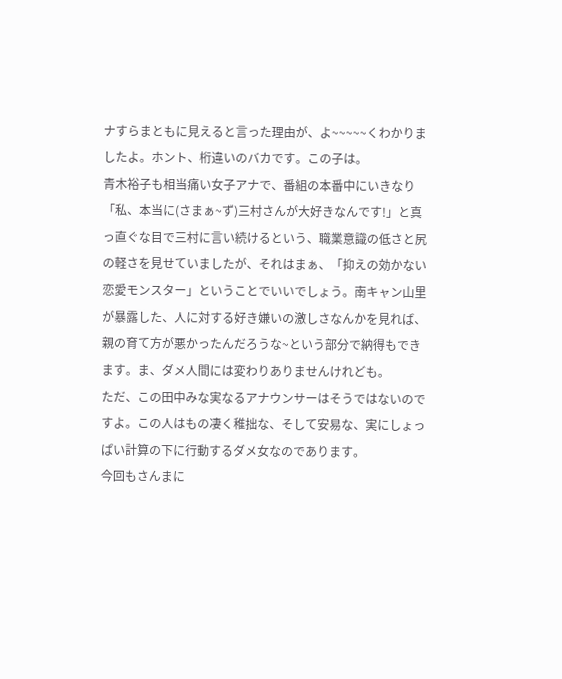ナすらまともに見えると言った理由が、よ~~~~~くわかりましたよ。ホント、桁違いのバカです。この子は。
青木裕子も相当痛い女子アナで、番組の本番中にいきなり「私、本当に(さまぁ~ず)三村さんが大好きなんです!」と真っ直ぐな目で三村に言い続けるという、職業意識の低さと尻の軽さを見せていましたが、それはまぁ、「抑えの効かない恋愛モンスター」ということでいいでしょう。南キャン山里が暴露した、人に対する好き嫌いの激しさなんかを見れば、親の育て方が悪かったんだろうな~という部分で納得もできます。ま、ダメ人間には変わりありませんけれども。
ただ、この田中みな実なるアナウンサーはそうではないのですよ。この人はもの凄く稚拙な、そして安易な、実にしょっぱい計算の下に行動するダメ女なのであります。
今回もさんまに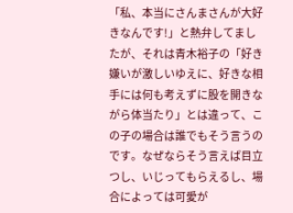「私、本当にさんまさんが大好きなんです!」と熱弁してましたが、それは青木裕子の「好き嫌いが激しいゆえに、好きな相手には何も考えずに股を開きながら体当たり」とは違って、この子の場合は誰でもそう言うのです。なぜならそう言えば目立つし、いじってもらえるし、場合によっては可愛が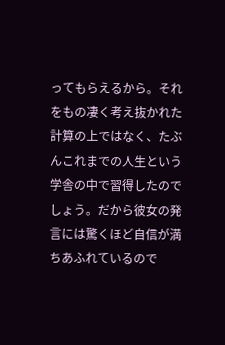ってもらえるから。それをもの凄く考え抜かれた計算の上ではなく、たぶんこれまでの人生という学舎の中で習得したのでしょう。だから彼女の発言には驚くほど自信が満ちあふれているので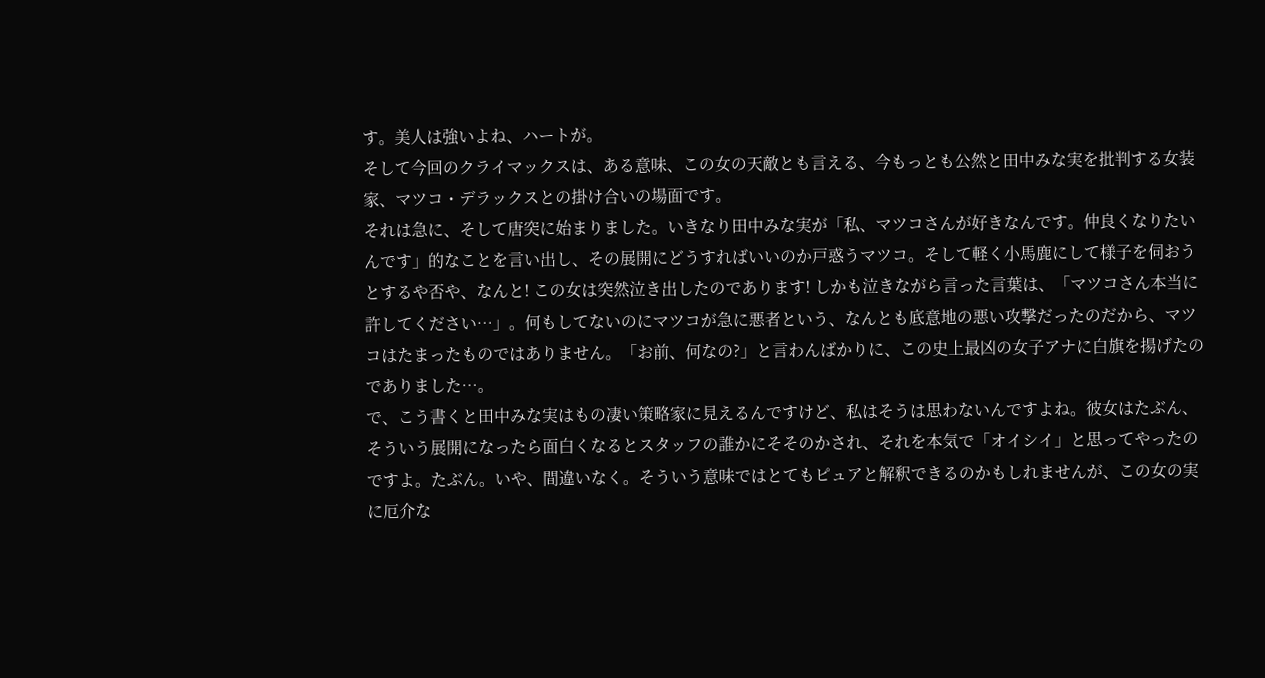す。美人は強いよね、ハートが。
そして今回のクライマックスは、ある意味、この女の天敵とも言える、今もっとも公然と田中みな実を批判する女装家、マツコ・デラックスとの掛け合いの場面です。
それは急に、そして唐突に始まりました。いきなり田中みな実が「私、マツコさんが好きなんです。仲良くなりたいんです」的なことを言い出し、その展開にどうすればいいのか戸惑うマツコ。そして軽く小馬鹿にして様子を伺おうとするや否や、なんと! この女は突然泣き出したのであります! しかも泣きながら言った言葉は、「マツコさん本当に許してください…」。何もしてないのにマツコが急に悪者という、なんとも底意地の悪い攻撃だったのだから、マツコはたまったものではありません。「お前、何なの?」と言わんばかりに、この史上最凶の女子アナに白旗を揚げたのでありました…。
で、こう書くと田中みな実はもの凄い策略家に見えるんですけど、私はそうは思わないんですよね。彼女はたぶん、そういう展開になったら面白くなるとスタッフの誰かにそそのかされ、それを本気で「オイシイ」と思ってやったのですよ。たぶん。いや、間違いなく。そういう意味ではとてもピュアと解釈できるのかもしれませんが、この女の実に厄介な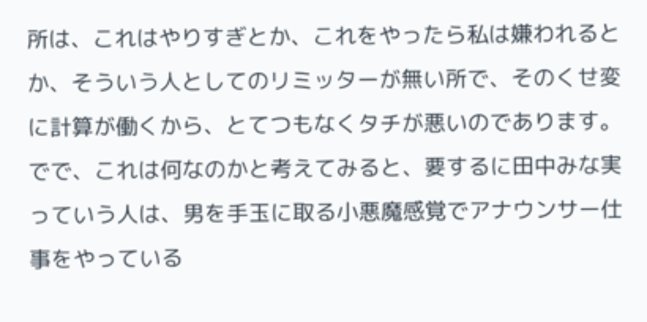所は、これはやりすぎとか、これをやったら私は嫌われるとか、そういう人としてのリミッターが無い所で、そのくせ変に計算が働くから、とてつもなくタチが悪いのであります。
でで、これは何なのかと考えてみると、要するに田中みな実っていう人は、男を手玉に取る小悪魔感覚でアナウンサー仕事をやっている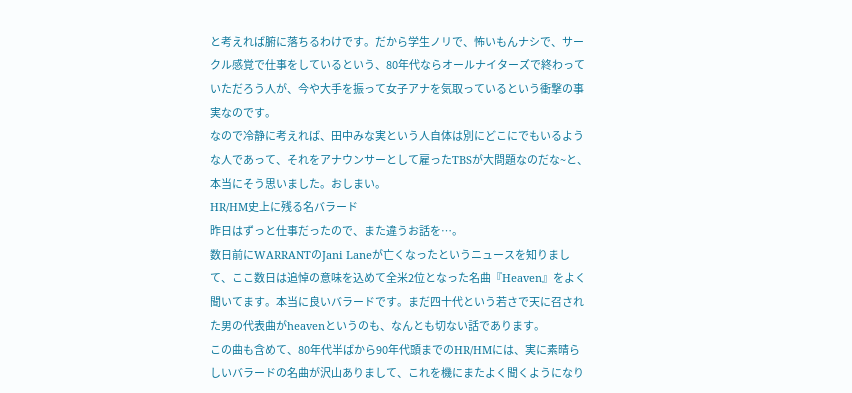と考えれば腑に落ちるわけです。だから学生ノリで、怖いもんナシで、サークル感覚で仕事をしているという、80年代ならオールナイターズで終わっていただろう人が、今や大手を振って女子アナを気取っているという衝撃の事実なのです。
なので冷静に考えれば、田中みな実という人自体は別にどこにでもいるような人であって、それをアナウンサーとして雇ったTBSが大問題なのだな~と、本当にそう思いました。おしまい。
HR/HM史上に残る名バラード
昨日はずっと仕事だったので、また違うお話を…。
数日前にWARRANTのJani Laneが亡くなったというニュースを知りまして、ここ数日は追悼の意味を込めて全米2位となった名曲『Heaven』をよく聞いてます。本当に良いバラードです。まだ四十代という若さで天に召された男の代表曲がheavenというのも、なんとも切ない話であります。
この曲も含めて、80年代半ばから90年代頭までのHR/HMには、実に素晴らしいバラードの名曲が沢山ありまして、これを機にまたよく聞くようになり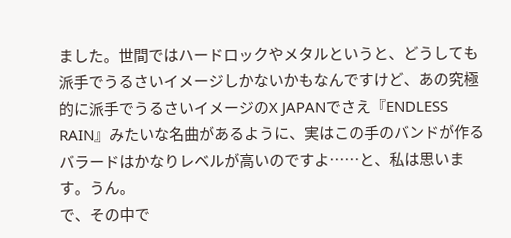ました。世間ではハードロックやメタルというと、どうしても派手でうるさいイメージしかないかもなんですけど、あの究極的に派手でうるさいイメージのX JAPANでさえ『ENDLESS RAIN』みたいな名曲があるように、実はこの手のバンドが作るバラードはかなりレベルが高いのですよ……と、私は思います。うん。
で、その中で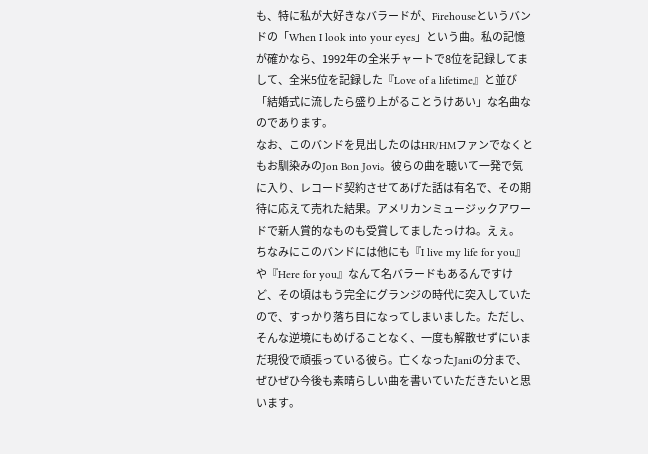も、特に私が大好きなバラードが、Firehouseというバンドの「When I look into your eyes」という曲。私の記憶が確かなら、1992年の全米チャートで8位を記録してまして、全米5位を記録した『Love of a lifetime』と並び「結婚式に流したら盛り上がることうけあい」な名曲なのであります。
なお、このバンドを見出したのはHR/HMファンでなくともお馴染みのJon Bon Jovi。彼らの曲を聴いて一発で気に入り、レコード契約させてあげた話は有名で、その期待に応えて売れた結果。アメリカンミュージックアワードで新人賞的なものも受賞してましたっけね。えぇ。
ちなみにこのバンドには他にも『I live my life for you』や『Here for you』なんて名バラードもあるんですけど、その頃はもう完全にグランジの時代に突入していたので、すっかり落ち目になってしまいました。ただし、そんな逆境にもめげることなく、一度も解散せずにいまだ現役で頑張っている彼ら。亡くなったJaniの分まで、ぜひぜひ今後も素晴らしい曲を書いていただきたいと思います。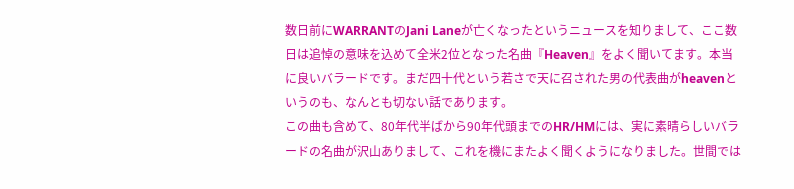数日前にWARRANTのJani Laneが亡くなったというニュースを知りまして、ここ数日は追悼の意味を込めて全米2位となった名曲『Heaven』をよく聞いてます。本当に良いバラードです。まだ四十代という若さで天に召された男の代表曲がheavenというのも、なんとも切ない話であります。
この曲も含めて、80年代半ばから90年代頭までのHR/HMには、実に素晴らしいバラードの名曲が沢山ありまして、これを機にまたよく聞くようになりました。世間では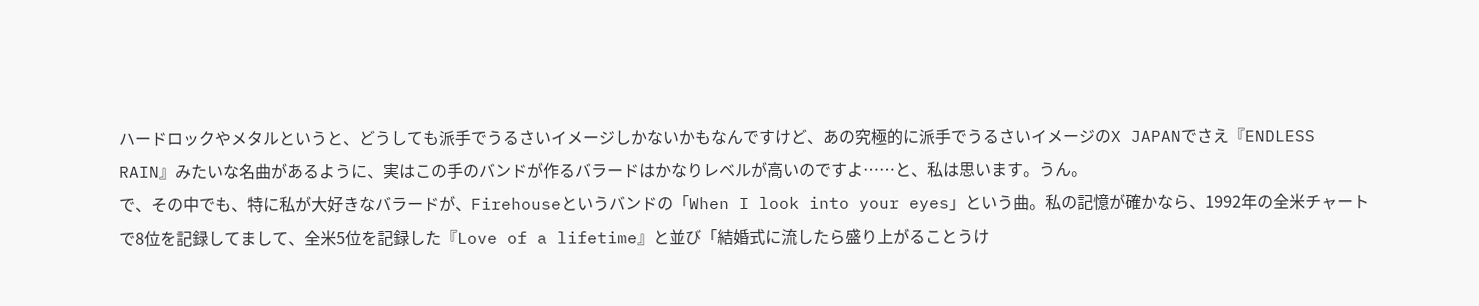ハードロックやメタルというと、どうしても派手でうるさいイメージしかないかもなんですけど、あの究極的に派手でうるさいイメージのX JAPANでさえ『ENDLESS RAIN』みたいな名曲があるように、実はこの手のバンドが作るバラードはかなりレベルが高いのですよ……と、私は思います。うん。
で、その中でも、特に私が大好きなバラードが、Firehouseというバンドの「When I look into your eyes」という曲。私の記憶が確かなら、1992年の全米チャートで8位を記録してまして、全米5位を記録した『Love of a lifetime』と並び「結婚式に流したら盛り上がることうけ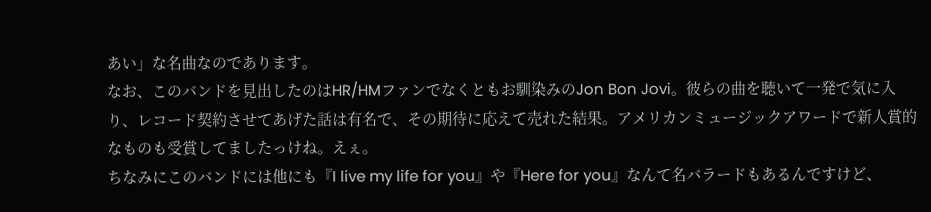あい」な名曲なのであります。
なお、このバンドを見出したのはHR/HMファンでなくともお馴染みのJon Bon Jovi。彼らの曲を聴いて一発で気に入り、レコード契約させてあげた話は有名で、その期待に応えて売れた結果。アメリカンミュージックアワードで新人賞的なものも受賞してましたっけね。えぇ。
ちなみにこのバンドには他にも『I live my life for you』や『Here for you』なんて名バラードもあるんですけど、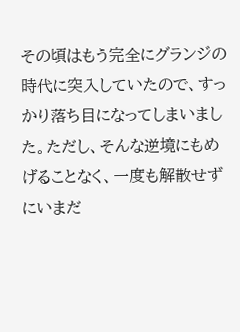その頃はもう完全にグランジの時代に突入していたので、すっかり落ち目になってしまいました。ただし、そんな逆境にもめげることなく、一度も解散せずにいまだ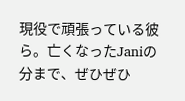現役で頑張っている彼ら。亡くなったJaniの分まで、ぜひぜひ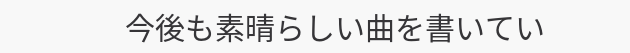今後も素晴らしい曲を書いてい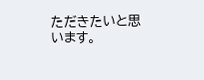ただきたいと思います。